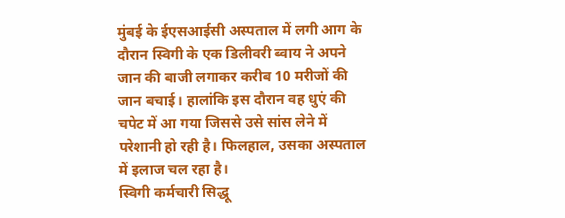मुंबई के ईएसआईसी अस्पताल में लगी आग के दौरान स्विगी के एक डिलीवरी ब्वाय ने अपने जान की बाजी लगाकर करीब 10 मरीजों की जान बचाई। हालांकि इस दौरान वह धुएं की चपेट में आ गया जिससे उसे सांस लेने में परेशानी हो रही है। फिलहाल, उसका अस्पताल में इलाज चल रहा है।
स्विगी कर्मचारी सिद्धू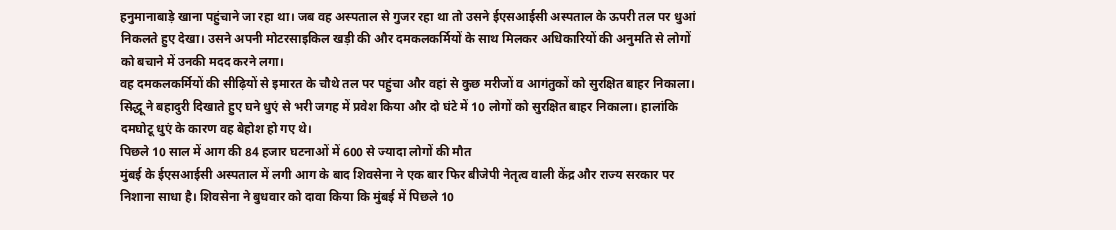हनुमानाबाड़े खाना पहुंचाने जा रहा था। जब वह अस्पताल से गुजर रहा था तो उसने ईएसआईसी अस्पताल के ऊपरी तल पर धुआं निकलते हुए देखा। उसने अपनी मोटरसाइकिल खड़ी की और दमकलकर्मियों के साथ मिलकर अधिकारियों की अनुमति से लोगों को बचाने में उनकी मदद करने लगा।
वह दमकलकर्मियों की सीढ़ियों से इमारत के चौथे तल पर पहुंचा और वहां से कुछ मरीजों व आगंतुकों को सुरक्षित बाहर निकाला। सिद्धू ने बहादुरी दिखाते हुए घने धुएं से भरी जगह में प्रवेश किया और दो घंटे में 10 लोगों को सुरक्षित बाहर निकाला। हालांकि दमघोटू धुएं के कारण वह बेहोश हो गए थे।
पिछले 10 साल में आग की 84 हजार घटनाओं में 600 से ज्यादा लोगों की मौत
मुंबई के ईएसआईसी अस्पताल में लगी आग के बाद शिवसेना ने एक बार फिर बीजेपी नेतृत्व वाली केंद्र और राज्य सरकार पर निशाना साधा है। शिवसेना ने बुधवार को दावा किया कि मुंबई में पिछले 10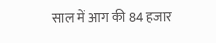साल में आग की 84 हजार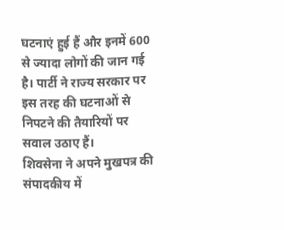घटनाएं हुई हैं और इनमें 600 से ज्यादा लोगों की जान गई है। पार्टी ने राज्य सरकार पर इस तरह की घटनाओं से निपटने की तैयारियों पर सवाल उठाए हैं।
शिवसेना ने अपने मुखपत्र की संपादकीय में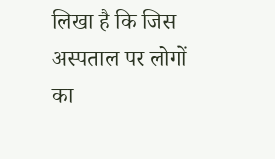लिखा है कि जिस अस्पताल पर लोगों का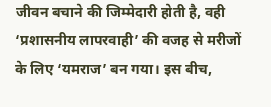जीवन बचाने की जिम्मेदारी होती है, वही ‘प्रशासनीय लापरवाही’ की वजह से मरीजों के लिए ‘यमराज’ बन गया। इस बीच,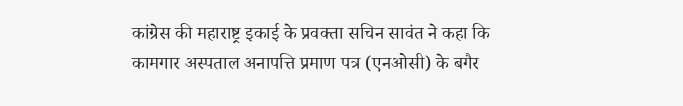कांग्रेस की महाराष्ट्र इकाई के प्रवक्ता सचिन सावंत ने कहा कि कामगार अस्पताल अनापत्ति प्रमाण पत्र (एनओसी) के बगैर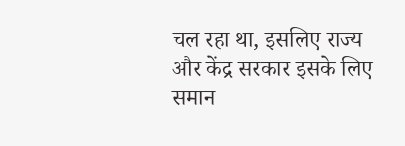चल रहा था, इसलिए राज्य और केंद्र सरकार इसके लिए समान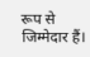रूप से जिम्मेदार हैं।